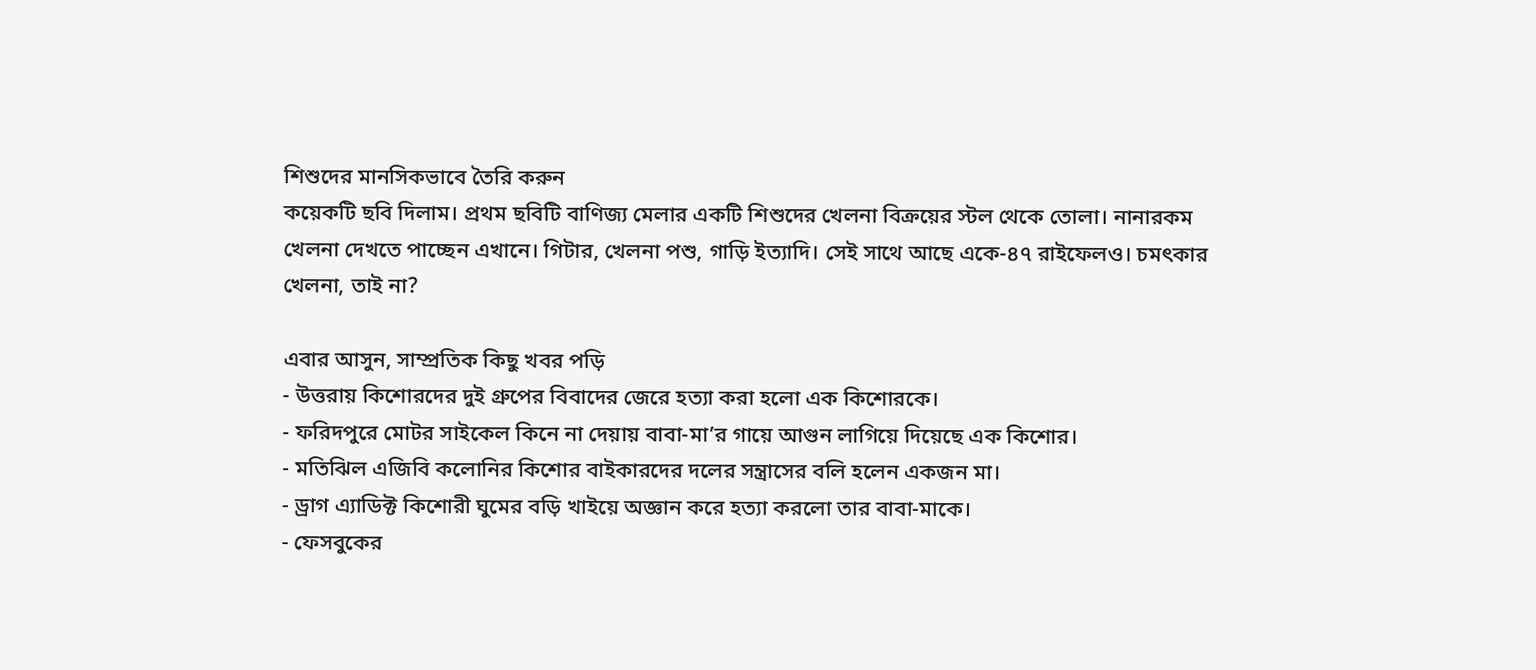শিশুদের মানসিকভাবে তৈরি করুন
কয়েকটি ছবি দিলাম। প্রথম ছবিটি বাণিজ্য মেলার একটি শিশুদের খেলনা বিক্রয়ের স্টল থেকে তোলা। নানারকম খেলনা দেখতে পাচ্ছেন এখানে। গিটার, খেলনা পশু, গাড়ি ইত্যাদি। সেই সাথে আছে একে-৪৭ রাইফেলও। চমৎকার খেলনা, তাই না?

এবার আসুন, সাম্প্রতিক কিছু খবর পড়ি
- উত্তরায় কিশোরদের দুই গ্রুপের বিবাদের জেরে হত্যা করা হলো এক কিশোরকে।
- ফরিদপুরে মোটর সাইকেল কিনে না দেয়ায় বাবা-মা’র গায়ে আগুন লাগিয়ে দিয়েছে এক কিশোর।
- মতিঝিল এজিবি কলোনির কিশোর বাইকারদের দলের সন্ত্রাসের বলি হলেন একজন মা।
- ড্রাগ এ্যাডিক্ট কিশোরী ঘুমের বড়ি খাইয়ে অজ্ঞান করে হত্যা করলো তার বাবা-মাকে।
- ফেসবুকের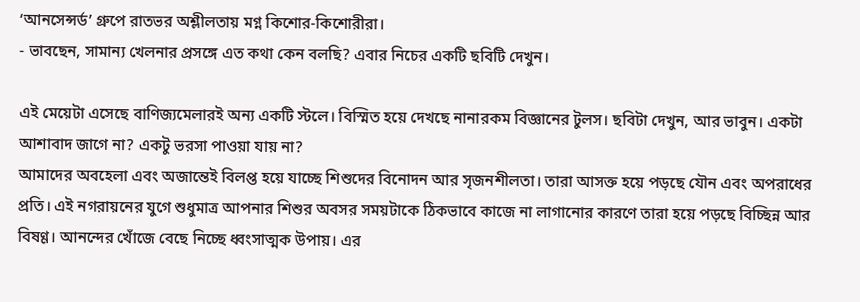‘আনসেন্সর্ড’ গ্রুপে রাতভর অশ্লীলতায় মগ্ন কিশোর-কিশোরীরা।
- ভাবছেন, সামান্য খেলনার প্রসঙ্গে এত কথা কেন বলছি? এবার নিচের একটি ছবিটি দেখুন।

এই মেয়েটা এসেছে বাণিজ্যমেলারই অন্য একটি স্টলে। বিস্মিত হয়ে দেখছে নানারকম বিজ্ঞানের টুলস। ছবিটা দেখুন, আর ভাবুন। একটা আশাবাদ জাগে না? একটু ভরসা পাওয়া যায় না?
আমাদের অবহেলা এবং অজান্তেই বিলপ্ত হয়ে যাচ্ছে শিশুদের বিনোদন আর সৃজনশীলতা। তারা আসক্ত হয়ে পড়ছে যৌন এবং অপরাধের প্রতি। এই নগরায়নের যুগে শুধুমাত্র আপনার শিশুর অবসর সময়টাকে ঠিকভাবে কাজে না লাগানোর কারণে তারা হয়ে পড়ছে বিচ্ছিন্ন আর বিষণ্ণ। আনন্দের খোঁজে বেছে নিচ্ছে ধ্বংসাত্মক উপায়। এর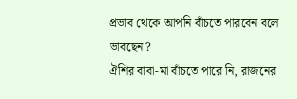প্রভাব থেকে আপনি বাঁচতে পারবেন বলে ভাবছেন?
ঐশির বাবা-মা বাঁচতে পারে নি, রাজনের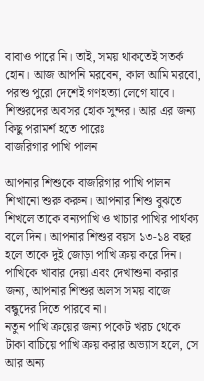বাবাও পারে নি। তাই, সময় থাকতেই সতর্ক হোন। আজ আপনি মরবেন, কাল আমি মরবো, পরশু পুরো দেশেই গণহত্যা লেগে যাবে।
শিশুরদের অবসর হোক সুন্দর। আর এর জন্য কিছু পরামর্শ হতে পারেঃ
বাজরিগার পাখি পালন

আপনার শিশুকে বাজরিগার পাখি পালন শিখানো শুরু করুন। আপনার শিশু বুঝতে শিখলে তাকে বন্যপাখি ও খাচার পাখির পার্থক্য বলে দিন। আপনার শিশুর বয়স ১৩-১৪ বছর হলে তাকে দুই জোড়া পাখি ক্রয় করে দিন। পাখিকে খাবার দেয়া এবং দেখাশুনা করার জন্য, আপনার শিশুর অলস সময় বাজে বন্ধুদের দিতে পারবে না।
নতুন পাখি ক্রয়ের জন্য পকেট খরচ থেকে টাকা বাচিয়ে পাখি ক্রয় করার অভ্যাস হলে, সে আর অন্য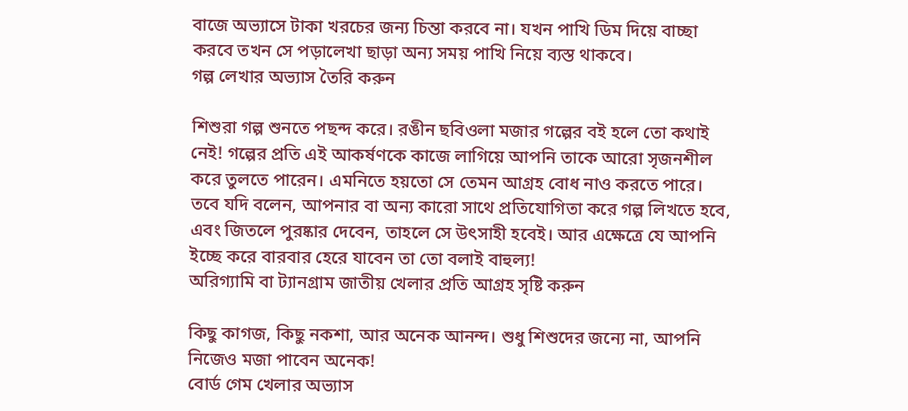বাজে অভ্যাসে টাকা খরচের জন্য চিন্তা করবে না। যখন পাখি ডিম দিয়ে বাচ্ছা করবে তখন সে পড়ালেখা ছাড়া অন্য সময় পাখি নিয়ে ব্যস্ত থাকবে।
গল্প লেখার অভ্যাস তৈরি করুন

শিশুরা গল্প শুনতে পছন্দ করে। রঙীন ছবিওলা মজার গল্পের বই হলে তো কথাই নেই! গল্পের প্রতি এই আকর্ষণকে কাজে লাগিয়ে আপনি তাকে আরো সৃজনশীল করে তুলতে পারেন। এমনিতে হয়তো সে তেমন আগ্রহ বোধ নাও করতে পারে।
তবে যদি বলেন, আপনার বা অন্য কারো সাথে প্রতিযোগিতা করে গল্প লিখতে হবে, এবং জিতলে পুরষ্কার দেবেন, তাহলে সে উৎসাহী হবেই। আর এক্ষেত্রে যে আপনি ইচ্ছে করে বারবার হেরে যাবেন তা তো বলাই বাহুল্য!
অরিগ্যামি বা ট্যানগ্রাম জাতীয় খেলার প্রতি আগ্রহ সৃষ্টি করুন

কিছু কাগজ, কিছু নকশা, আর অনেক আনন্দ। শুধু শিশুদের জন্যে না, আপনি নিজেও মজা পাবেন অনেক!
বোর্ড গেম খেলার অভ্যাস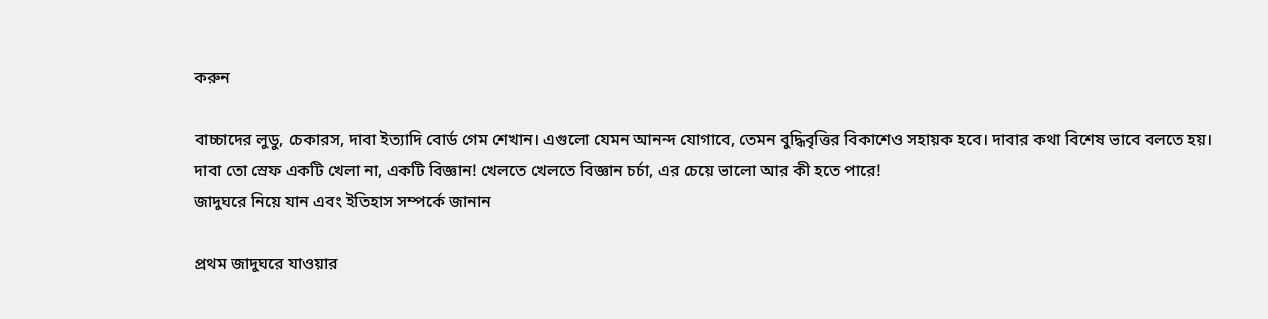করুন

বাচ্চাদের লুডু, চেকারস, দাবা ইত্যাদি বোর্ড গেম শেখান। এগুলো যেমন আনন্দ যোগাবে, তেমন বুদ্ধিবৃত্তির বিকাশেও সহায়ক হবে। দাবার কথা বিশেষ ভাবে বলতে হয়। দাবা তো স্রেফ একটি খেলা না, একটি বিজ্ঞান! খেলতে খেলতে বিজ্ঞান চর্চা, এর চেয়ে ভালো আর কী হতে পারে!
জাদুঘরে নিয়ে যান এবং ইতিহাস সম্পর্কে জানান

প্রথম জাদুঘরে যাওয়ার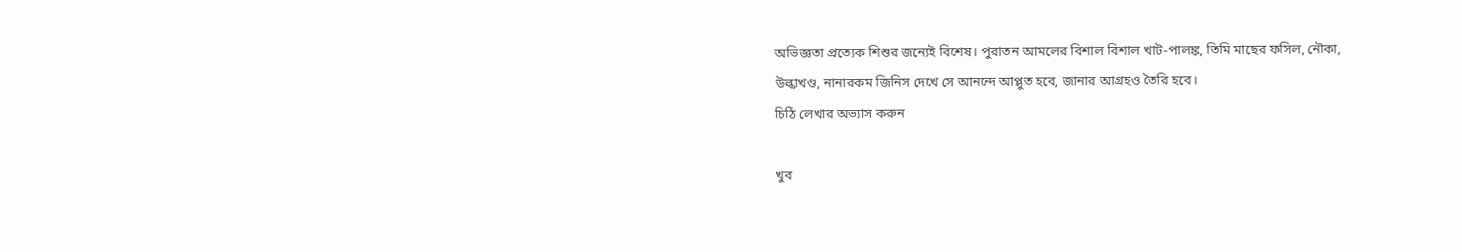অভিজ্ঞতা প্রত্যেক শিশুর জন্যেই বিশেষ। পুরাতন আমলের বিশাল বিশাল খাট-পালঙ্ক, তিমি মাছের ফসিল, নৌকা, উল্কাখণ্ড, নানারকম জিনিস দেখে সে আনন্দে আপ্লুত হবে, জানার আগ্রহও তৈরি হবে।
চিঠি লেখার অভ্যাস করুন

খুব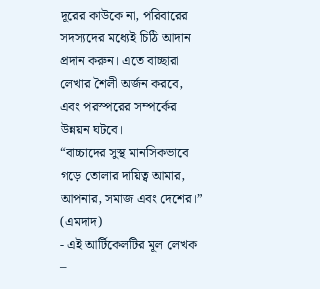দূরের কাউকে না, পরিবারের সদস্যদের মধ্যেই চিঠি আদান প্রদান করুন। এতে বাচ্ছারা লেখার শৈলী অর্জন করবে, এবং পরস্পরের সম্পর্কের উন্নয়ন ঘটবে।
“বাচ্চাদের সুস্থ মানসিকভাবে গড়ে তোলার দায়িত্ব আমার, আপনার, সমাজ এবং দেশের।” (এমদাদ)
- এই আর্টিকেলটির মূল লেখক –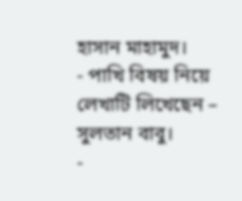হাসান মাহামুদ।
- পাখি বিষয় নিয়ে লেখাটি লিখেছেন – সুলতান বাবু।
-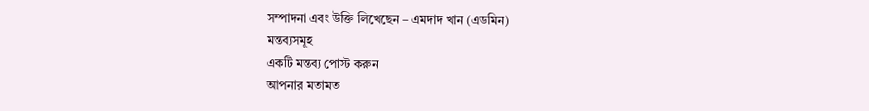সম্পাদনা এবং উক্তি লিখেছেন – এমদাদ খান (এডমিন)
মন্তব্যসমূহ
একটি মন্তব্য পোস্ট করুন
আপনার মতামত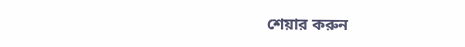শেয়ার করুন